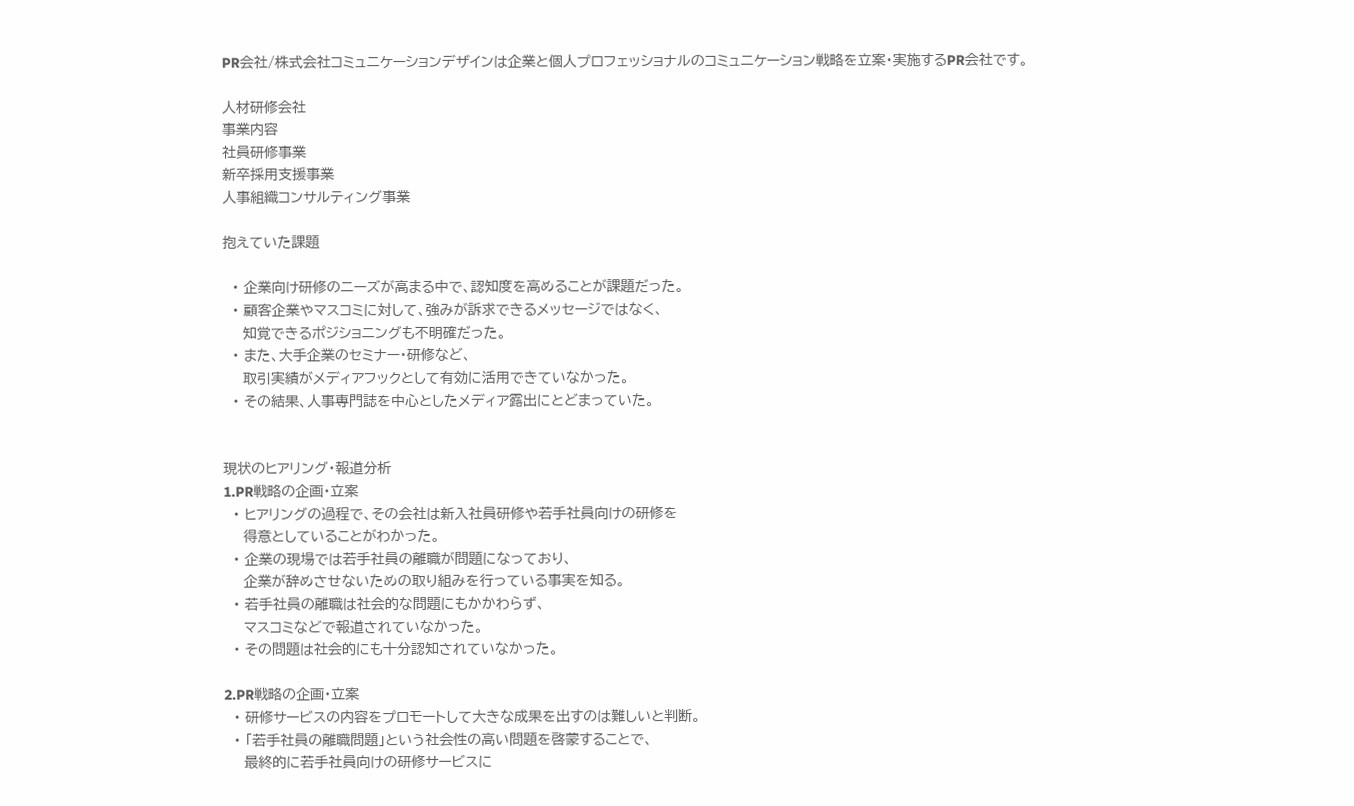PR会社/株式会社コミュニケーションデザインは企業と個人プロフェッショナルのコミュニケーション戦略を立案・実施するPR会社です。

人材研修会社
事業内容
社員研修事業
新卒採用支援事業
人事組織コンサルティング事業

抱えていた課題

  • 企業向け研修のニーズが高まる中で、認知度を高めることが課題だった。
  • 顧客企業やマスコミに対して、強みが訴求できるメッセージではなく、
    知覚できるポジショニングも不明確だった。
  • また、大手企業のセミナー・研修など、
    取引実績がメディアフックとして有効に活用できていなかった。
  • その結果、人事専門誌を中心としたメディア露出にとどまっていた。


現状のヒアリング・報道分析
1.PR戦略の企画・立案
  • ヒアリングの過程で、その会社は新入社員研修や若手社員向けの研修を
    得意としていることがわかった。
  • 企業の現場では若手社員の離職が問題になっており、
    企業が辞めさせないための取り組みを行っている事実を知る。
  • 若手社員の離職は社会的な問題にもかかわらず、
    マスコミなどで報道されていなかった。
  • その問題は社会的にも十分認知されていなかった。

2.PR戦略の企画・立案
  • 研修サービスの内容をプロモートして大きな成果を出すのは難しいと判断。
  • 「若手社員の離職問題」という社会性の高い問題を啓蒙することで、
    最終的に若手社員向けの研修サービスに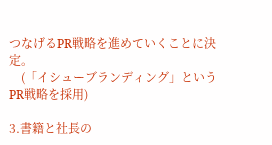つなげるPR戦略を進めていくことに決定。
    (「イシューブランディング」というPR戦略を採用)

3.書籍と社長の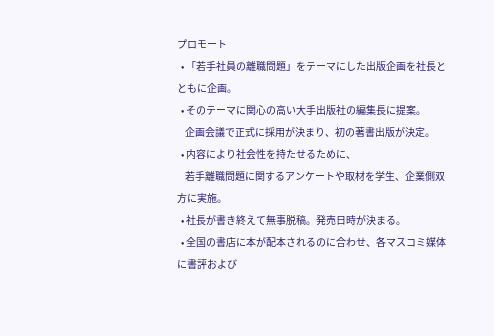プロモート
  • 「若手社員の離職問題」をテーマにした出版企画を社長とともに企画。
  • そのテーマに関心の高い大手出版社の編集長に提案。
    企画会議で正式に採用が決まり、初の著書出版が決定。
  • 内容により社会性を持たせるために、
    若手離職問題に関するアンケートや取材を学生、企業側双方に実施。
  • 社長が書き終えて無事脱稿。発売日時が決まる。
  • 全国の書店に本が配本されるのに合わせ、各マスコミ媒体に書評および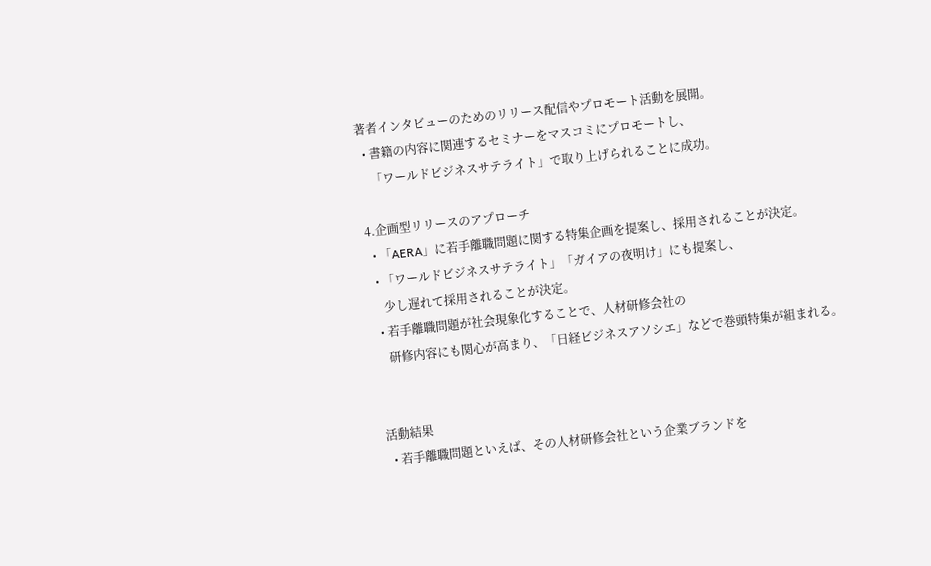著者インタビューのためのリリース配信やプロモート活動を展開。
  • 書籍の内容に関連するセミナーをマスコミにプロモートし、
    「ワールドビジネスサテライト」で取り上げられることに成功。

4.企画型リリースのアプローチ
  • 「AERA」に若手離職問題に関する特集企画を提案し、採用されることが決定。
  • 「ワールドビジネスサテライト」「ガイアの夜明け」にも提案し、
    少し遅れて採用されることが決定。
  • 若手離職問題が社会現象化することで、人材研修会社の
    研修内容にも関心が高まり、「日経ビジネスアソシエ」などで巻頭特集が組まれる。


活動結果
  • 若手離職問題といえば、その人材研修会社という企業ブランドを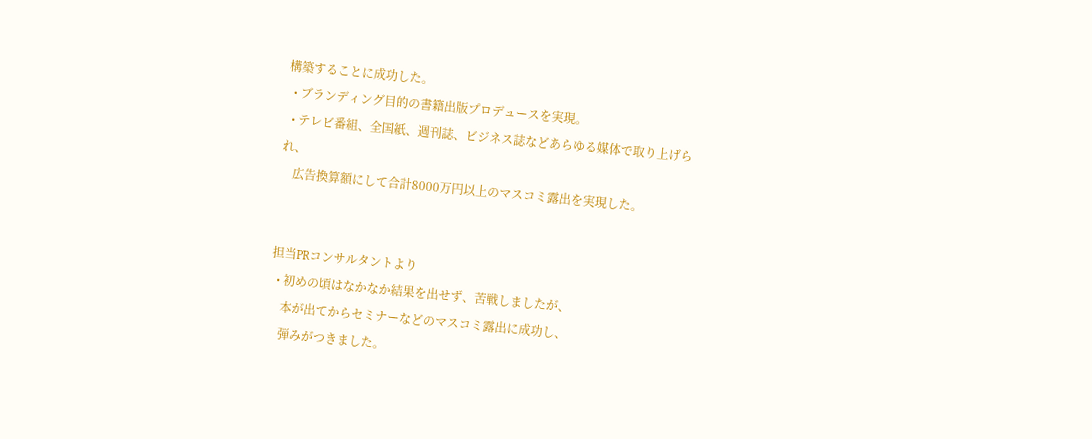構築することに成功した。
  • ブランディング目的の書籍出版プロデュースを実現。
  • テレビ番組、全国紙、週刊誌、ビジネス誌などあらゆる媒体で取り上げられ、
    広告換算額にして合計8000万円以上のマスコミ露出を実現した。


担当PRコンサルタントより
  • 初めの頃はなかなか結果を出せず、苦戦しましたが、
    本が出てからセミナーなどのマスコミ露出に成功し、
    弾みがつきました。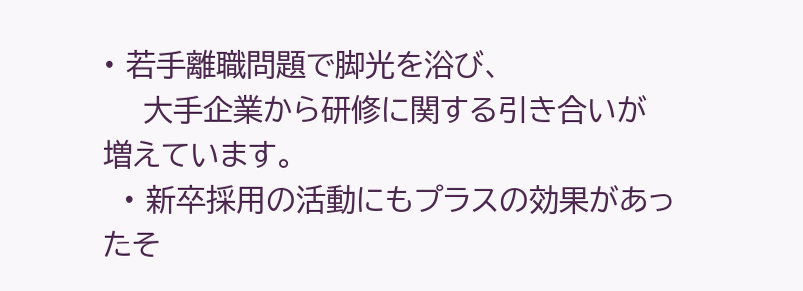• 若手離職問題で脚光を浴び、
    大手企業から研修に関する引き合いが増えています。
  • 新卒採用の活動にもプラスの効果があったそ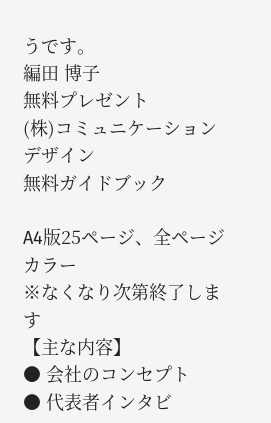うです。
編田 博子
無料プレゼント
(株)コミュニケーションデザイン
無料ガイドブック

A4版25ページ、全ページカラー
※なくなり次第終了します
【主な内容】
● 会社のコンセプト
● 代表者インタビ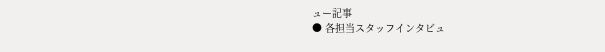ュー記事
● 各担当スタッフインタビュ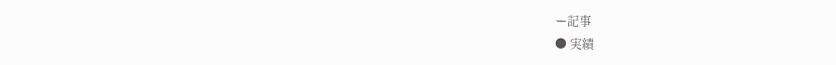ー記事
● 実績